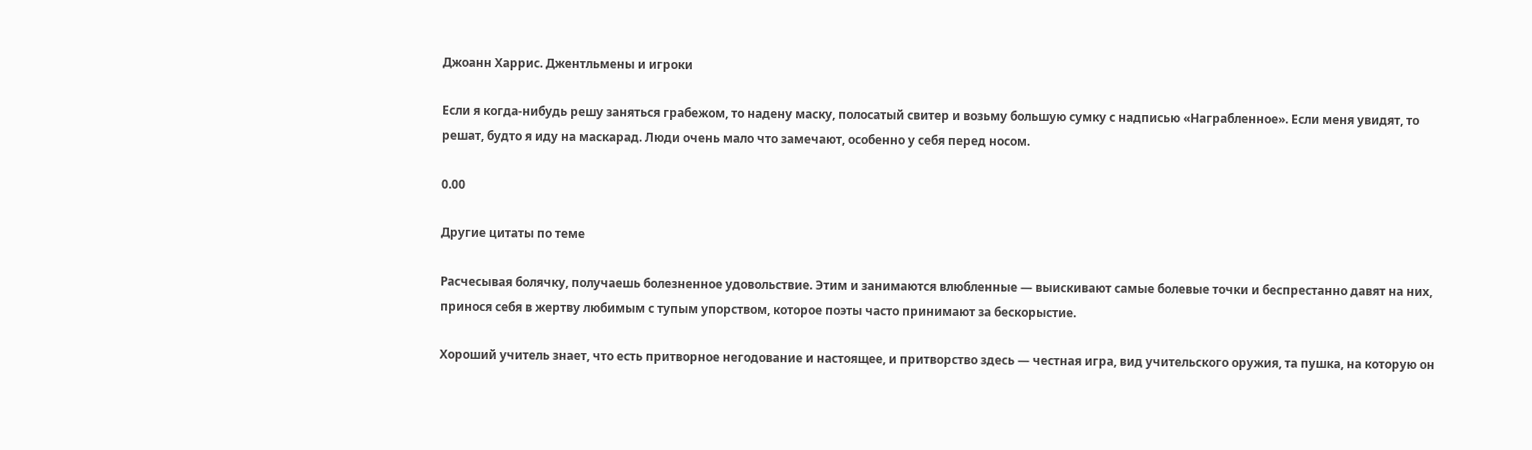Джоанн Харрис. Джентльмены и игроки

Если я когда-нибудь решу заняться грабежом, то надену маску, полосатый свитер и возьму большую сумку с надписью «Награбленное». Если меня увидят, то решат, будто я иду на маскарад. Люди очень мало что замечают, особенно у себя перед носом.

0.00

Другие цитаты по теме

Расчесывая болячку, получаешь болезненное удовольствие. Этим и занимаются влюбленные — выискивают самые болевые точки и беспрестанно давят на них, принося себя в жертву любимым с тупым упорством, которое поэты часто принимают за бескорыстие.

Хороший учитель знает, что есть притворное негодование и настоящее, и притворство здесь — честная игра, вид учительского оружия, та пушка, на которую он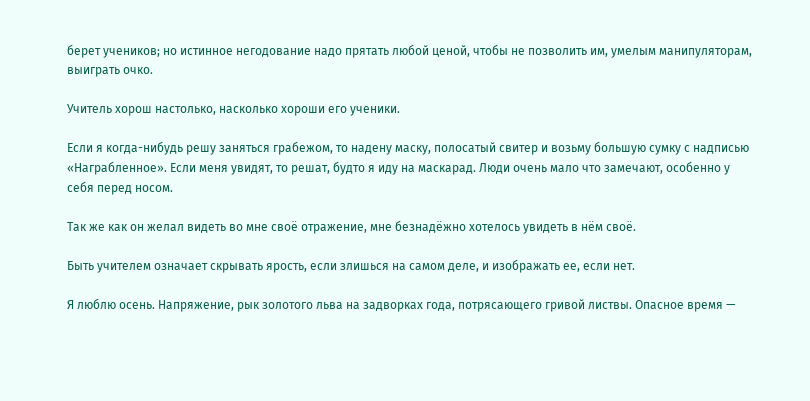берет учеников; но истинное негодование надо прятать любой ценой, чтобы не позволить им, умелым манипуляторам, выиграть очко.

Учитель хорош настолько, насколько хороши его ученики.

Если я когда-нибудь решу заняться грабежом, то надену маску, полосатый свитер и возьму большую сумку с надписью «Награбленное». Если меня увидят, то решат, будто я иду на маскарад. Люди очень мало что замечают, особенно у себя перед носом.

Так же как он желал видеть во мне своё отражение, мне безнадёжно хотелось увидеть в нём своё.

Быть учителем означает скрывать ярость, если злишься на самом деле, и изображать ее, если нет.

Я люблю осень. Напряжение, рык золотого льва на задворках года, потрясающего гривой листвы. Опасное время —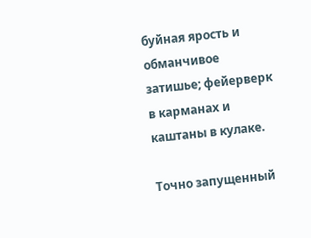буйная ярость и обманчивое затишье; фейерверк в карманах и каштаны в кулаке.

Точно запущенный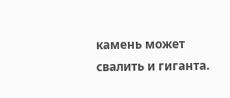камень может свалить и гиганта.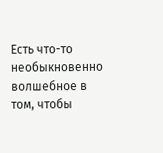Есть что-то необыкновенно волшебное в том, чтобы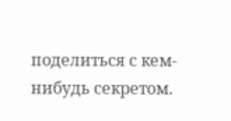поделиться с кем-нибудь секретом.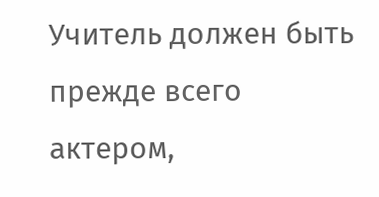Учитель должен быть прежде всего актером,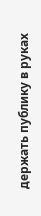держать публику в руках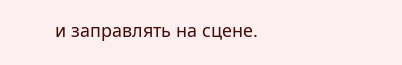и заправлять на сцене.